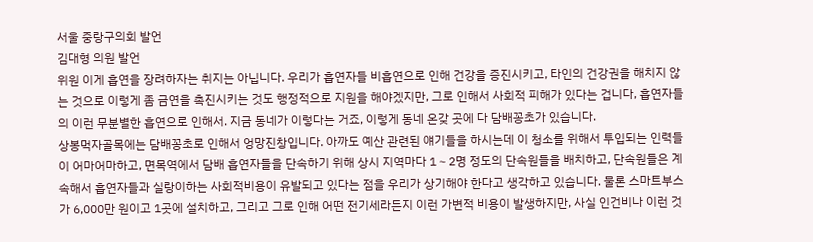서울 중랑구의회 발언
김대형 의원 발언
위원 이게 흡연을 장려하자는 취지는 아닙니다. 우리가 흡연자들 비흡연으로 인해 건강을 증진시키고, 타인의 건강권을 해치지 않는 것으로 이렇게 좀 금연을 촉진시키는 것도 행정적으로 지원을 해야겠지만, 그로 인해서 사회적 피해가 있다는 겁니다, 흡연자들의 이런 무분별한 흡연으로 인해서. 지금 동네가 이렇다는 거죠, 이렇게 동네 온갖 곳에 다 담배꽁초가 있습니다.
상봉먹자골목에는 담배꽁초로 인해서 엉망진창입니다. 아까도 예산 관련된 얘기들을 하시는데 이 청소를 위해서 투입되는 인력들이 어마어마하고, 면목역에서 담배 흡연자들을 단속하기 위해 상시 지역마다 1∼2명 정도의 단속원들을 배치하고, 단속원들은 계속해서 흡연자들과 실랑이하는 사회적비용이 유발되고 있다는 점을 우리가 상기해야 한다고 생각하고 있습니다. 물론 스마트부스가 6,000만 원이고 1곳에 설치하고, 그리고 그로 인해 어떤 전기세라든지 이런 가변적 비용이 발생하지만, 사실 인건비나 이런 것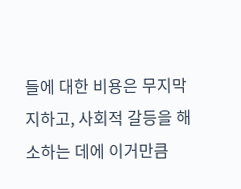들에 대한 비용은 무지막지하고, 사회적 갈등을 해소하는 데에 이거만큼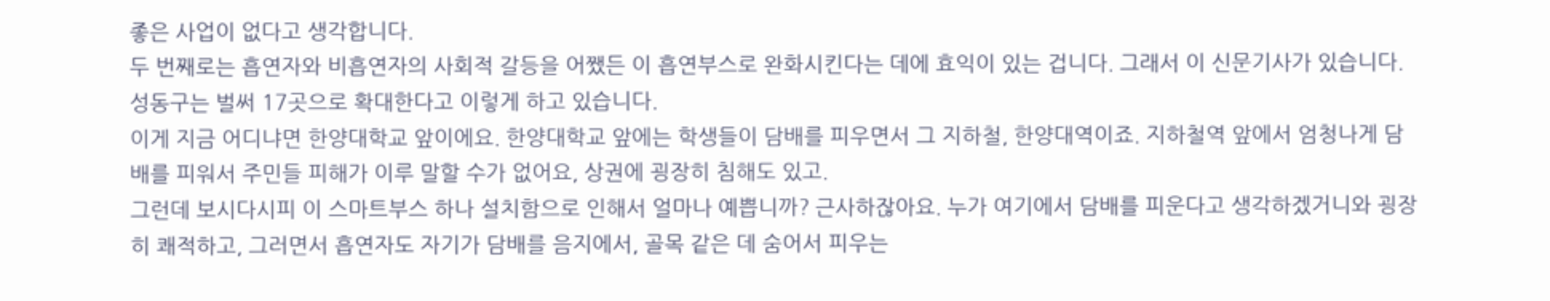좋은 사업이 없다고 생각합니다.
두 번째로는 흡연자와 비흡연자의 사회적 갈등을 어쨌든 이 흡연부스로 완화시킨다는 데에 효익이 있는 겁니다. 그래서 이 신문기사가 있습니다. 성동구는 벌써 17곳으로 확대한다고 이렇게 하고 있습니다.
이게 지금 어디냐면 한양대학교 앞이에요. 한양대학교 앞에는 학생들이 담배를 피우면서 그 지하철, 한양대역이죠. 지하철역 앞에서 엄청나게 담배를 피워서 주민들 피해가 이루 말할 수가 없어요, 상권에 굉장히 침해도 있고.
그런데 보시다시피 이 스마트부스 하나 설치함으로 인해서 얼마나 예쁩니까? 근사하잖아요. 누가 여기에서 담배를 피운다고 생각하겠거니와 굉장히 쾌적하고, 그러면서 흡연자도 자기가 담배를 음지에서, 골목 같은 데 숨어서 피우는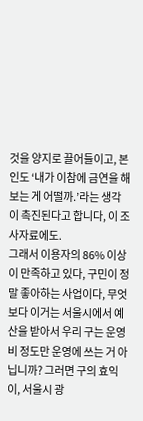것을 양지로 끌어들이고, 본인도 ‘내가 이참에 금연을 해 보는 게 어떨까.’라는 생각이 촉진된다고 합니다, 이 조사자료에도.
그래서 이용자의 86% 이상이 만족하고 있다, 구민이 정말 좋아하는 사업이다, 무엇보다 이거는 서울시에서 예산을 받아서 우리 구는 운영비 정도만 운영에 쓰는 거 아닙니까? 그러면 구의 효익이, 서울시 광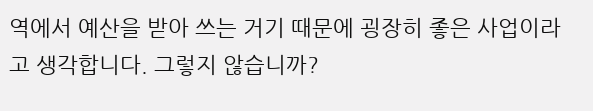역에서 예산을 받아 쓰는 거기 때문에 굉장히 좋은 사업이라고 생각합니다. 그렇지 않습니까?